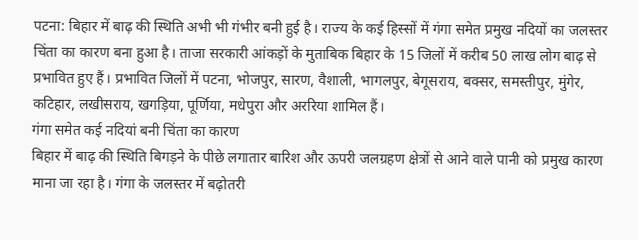पटना: बिहार में बाढ़ की स्थिति अभी भी गंभीर बनी हुई है। राज्य के कई हिस्सों में गंगा समेत प्रमुख नदियों का जलस्तर चिंता का कारण बना हुआ है। ताजा सरकारी आंकड़ों के मुताबिक बिहार के 15 जिलों में करीब 50 लाख लोग बाढ़ से प्रभावित हुए हैं। प्रभावित जिलों में पटना, भोजपुर, सारण, वैशाली, भागलपुर, बेगूसराय, बक्सर, समस्तीपुर, मुंगेर, कटिहार, लखीसराय, खगड़िया, पूर्णिया, मधेपुरा और अररिया शामिल हैं।
गंगा समेत कई नदियां बनी चिंता का कारण
बिहार में बाढ़ की स्थिति बिगड़ने के पीछे लगातार बारिश और ऊपरी जलग्रहण क्षेत्रों से आने वाले पानी को प्रमुख कारण माना जा रहा है। गंगा के जलस्तर में बढ़ोतरी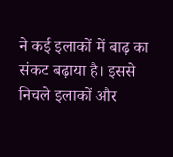ने कई इलाकों में बाढ़ का संकट बढ़ाया है। इससे निचले इलाकों और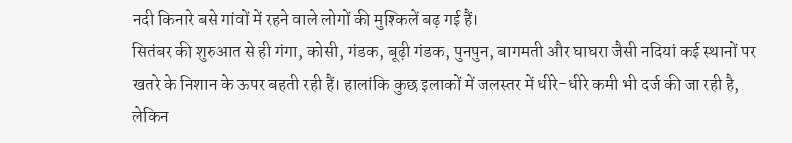नदी किनारे बसे गांवों में रहने वाले लोगों की मुश्किलें बढ़ गई हैं।
सितंबर की शुरुआत से ही गंगा, कोसी, गंडक, बूढ़ी गंडक, पुनपुन, बागमती और घाघरा जैसी नदियां कई स्थानों पर खतरे के निशान के ऊपर बहती रही हैं। हालांकि कुछ इलाकों में जलस्तर में धीरे-धीरे कमी भी दर्ज की जा रही है, लेकिन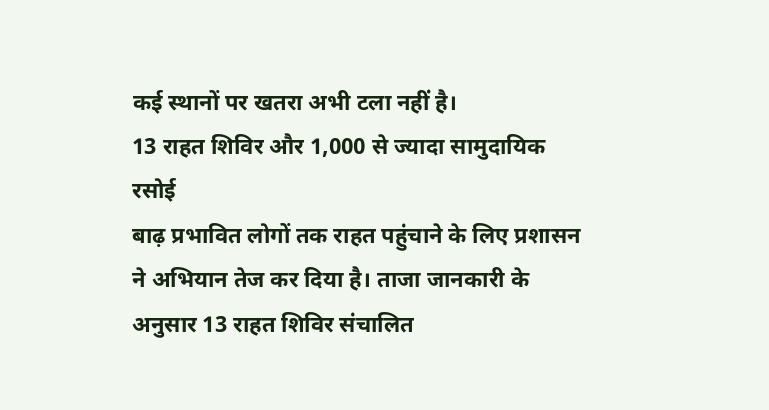कई स्थानों पर खतरा अभी टला नहीं है।
13 राहत शिविर और 1,000 से ज्यादा सामुदायिक रसोई
बाढ़ प्रभावित लोगों तक राहत पहुंचाने के लिए प्रशासन ने अभियान तेज कर दिया है। ताजा जानकारी के अनुसार 13 राहत शिविर संचालित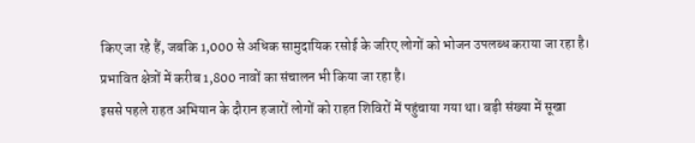किए जा रहे हैं, जबकि 1,000 से अधिक सामुदायिक रसोई के जरिए लोगों को भोजन उपलब्ध कराया जा रहा है। प्रभावित क्षेत्रों में करीब 1,800 नावों का संचालन भी किया जा रहा है।
इससे पहले राहत अभियान के दौरान हजारों लोगों को राहत शिविरों में पहुंचाया गया था। बड़ी संख्या में सूखा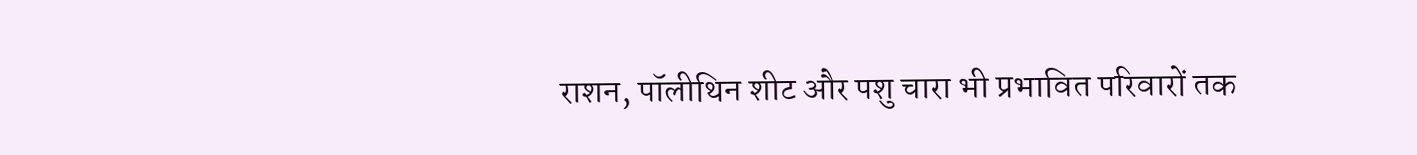राशन, पॉलीथिन शीट और पशु चारा भी प्रभावित परिवारों तक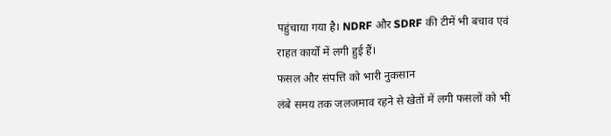पहुंचाया गया है। NDRF और SDRF की टीमें भी बचाव एवं राहत कार्यों में लगी हुई हैं।
फसल और संपत्ति को भारी नुकसान
लंबे समय तक जलजमाव रहने से खेतों में लगी फसलों को भी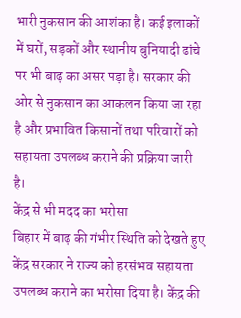भारी नुकसान की आशंका है। कई इलाकों में घरों, सड़कों और स्थानीय बुनियादी ढांचे पर भी बाढ़ का असर पड़ा है। सरकार की ओर से नुकसान का आकलन किया जा रहा है और प्रभावित किसानों तथा परिवारों को सहायता उपलब्ध कराने की प्रक्रिया जारी है।
केंद्र से भी मदद का भरोसा
बिहार में बाढ़ की गंभीर स्थिति को देखते हुए केंद्र सरकार ने राज्य को हरसंभव सहायता उपलब्ध कराने का भरोसा दिया है। केंद्र की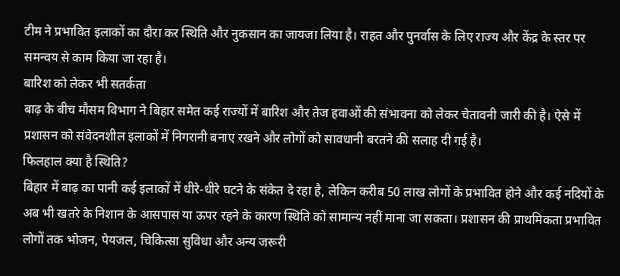टीम ने प्रभावित इलाकों का दौरा कर स्थिति और नुकसान का जायजा लिया है। राहत और पुनर्वास के लिए राज्य और केंद्र के स्तर पर समन्वय से काम किया जा रहा है।
बारिश को लेकर भी सतर्कता
बाढ़ के बीच मौसम विभाग ने बिहार समेत कई राज्यों में बारिश और तेज हवाओं की संभावना को लेकर चेतावनी जारी की है। ऐसे में प्रशासन को संवेदनशील इलाकों में निगरानी बनाए रखने और लोगों को सावधानी बरतने की सलाह दी गई है।
फिलहाल क्या है स्थिति?
बिहार में बाढ़ का पानी कई इलाकों में धीरे-धीरे घटने के संकेत दे रहा है, लेकिन करीब 50 लाख लोगों के प्रभावित होने और कई नदियों के अब भी खतरे के निशान के आसपास या ऊपर रहने के कारण स्थिति को सामान्य नहीं माना जा सकता। प्रशासन की प्राथमिकता प्रभावित लोगों तक भोजन, पेयजल, चिकित्सा सुविधा और अन्य जरूरी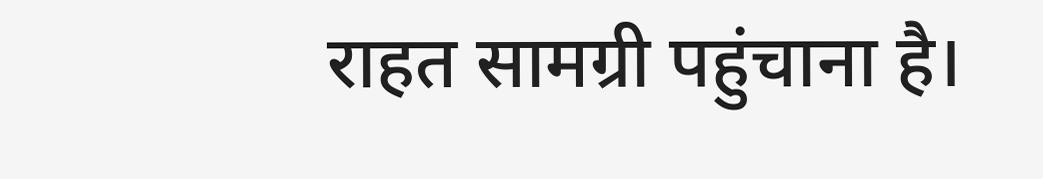राहत सामग्री पहुंचाना है।